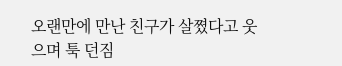오랜만에 만난 친구가 살쪘다고 웃으며 툭 던짐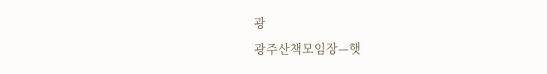광
광주산책모임장—햇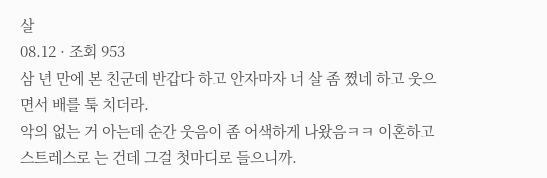살
08.12 · 조회 953
삼 년 만에 본 친군데 반갑다 하고 안자마자 너 살 좀 쪘네 하고 웃으면서 배를 툭 치더라.
악의 없는 거 아는데 순간 웃음이 좀 어색하게 나왔음ㅋㅋ 이혼하고 스트레스로 는 건데 그걸 첫마디로 들으니까.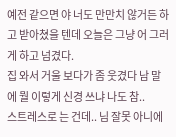예전 같으면 야 너도 만만치 않거든 하고 받아쳤을 텐데 오늘은 그냥 어 그러게 하고 넘겼다.
집 와서 거울 보다가 좀 웃겼다 남 말에 뭘 이렇게 신경 쓰냐 나도 참..
스트레스로 는 건데.. 님 잘못 아니에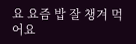요 요즘 밥 잘 챙겨 먹어요